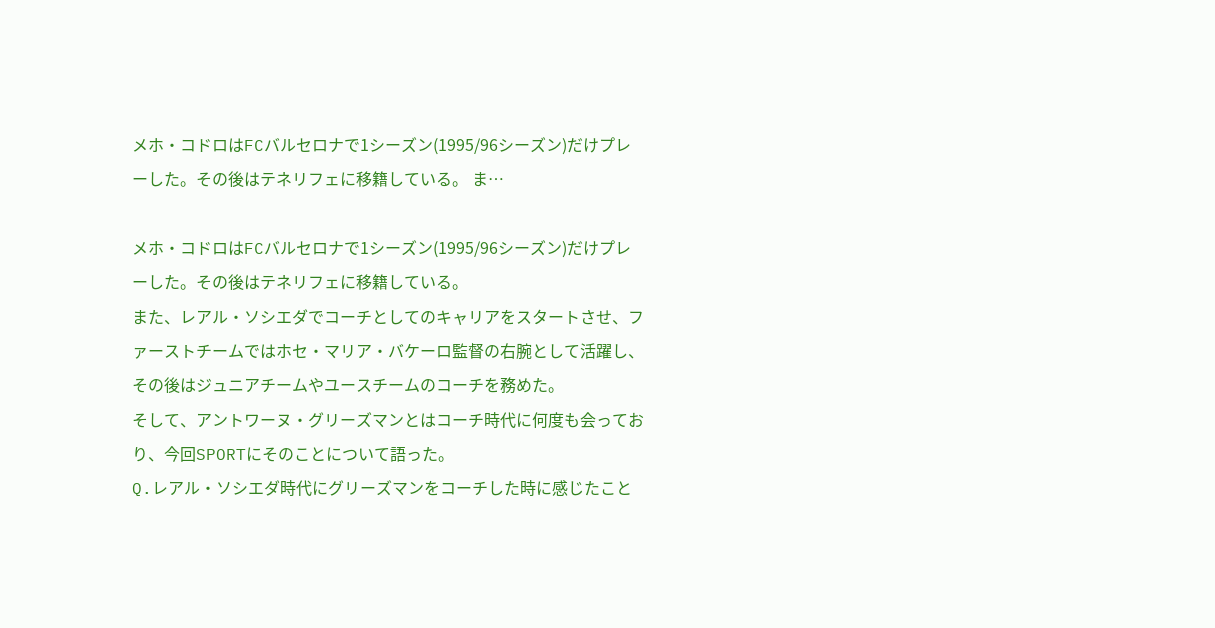メホ・コドロはFCバルセロナで1シーズン(1995/96シーズン)だけプレーした。その後はテネリフェに移籍している。 ま…

メホ・コドロはFCバルセロナで1シーズン(1995/96シーズン)だけプレーした。その後はテネリフェに移籍している。
また、レアル・ソシエダでコーチとしてのキャリアをスタートさせ、ファーストチームではホセ・マリア・バケーロ監督の右腕として活躍し、その後はジュニアチームやユースチームのコーチを務めた。
そして、アントワーヌ・グリーズマンとはコーチ時代に何度も会っており、今回SPORTにそのことについて語った。
Q.レアル・ソシエダ時代にグリーズマンをコーチした時に感じたこと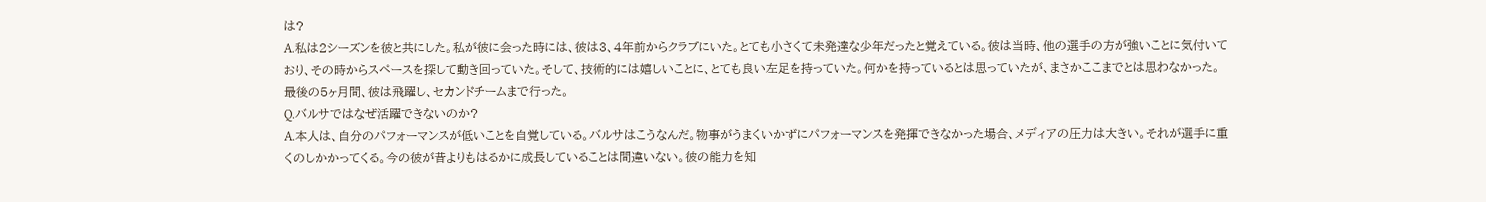は?
A.私は2シーズンを彼と共にした。私が彼に会った時には、彼は3、4年前からクラブにいた。とても小さくて未発達な少年だったと覚えている。彼は当時、他の選手の方が強いことに気付いており、その時からスペースを探して動き回っていた。そして、技術的には嬉しいことに、とても良い左足を持っていた。何かを持っているとは思っていたが、まさかここまでとは思わなかった。最後の5ヶ月間、彼は飛躍し、セカンドチームまで行った。
Q.バルサではなぜ活躍できないのか?
A.本人は、自分のパフォーマンスが低いことを自覚している。バルサはこうなんだ。物事がうまくいかずにパフォーマンスを発揮できなかった場合、メディアの圧力は大きい。それが選手に重くのしかかってくる。今の彼が昔よりもはるかに成長していることは間違いない。彼の能力を知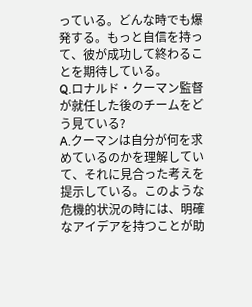っている。どんな時でも爆発する。もっと自信を持って、彼が成功して終わることを期待している。
Q.ロナルド・クーマン監督が就任した後のチームをどう見ている?
A.クーマンは自分が何を求めているのかを理解していて、それに見合った考えを提示している。このような危機的状況の時には、明確なアイデアを持つことが助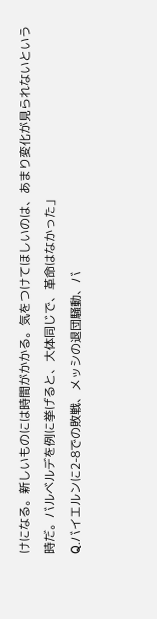けになる。新しいものには時間がかかる。気をつけてほしいのは、あまり変化が見られないという時だ。バルベルデを例に挙げると、大体同じで、革命はなかった」
Q.バイエルンに2-8での敗戦、メッシの退団騒動、バ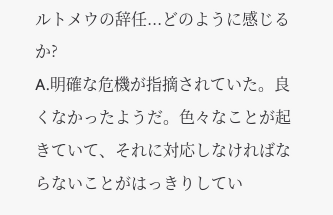ルトメウの辞任...どのように感じるか?
A.明確な危機が指摘されていた。良くなかったようだ。色々なことが起きていて、それに対応しなければならないことがはっきりしてい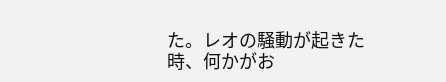た。レオの騒動が起きた時、何かがお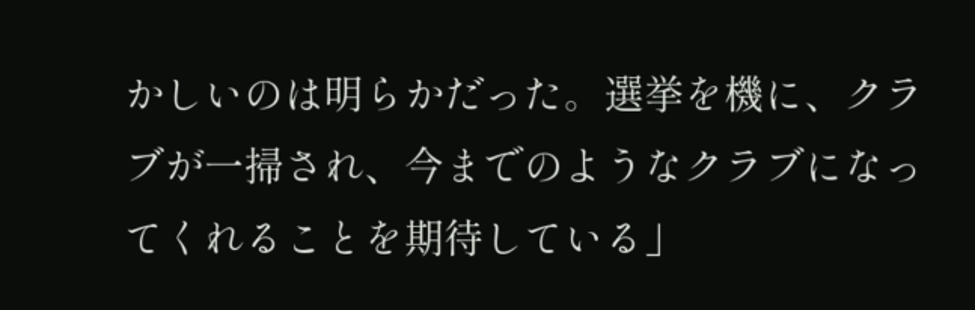かしいのは明らかだった。選挙を機に、クラブが一掃され、今までのようなクラブになってくれることを期待している」